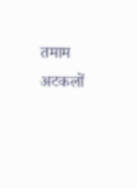तमाम अटकलों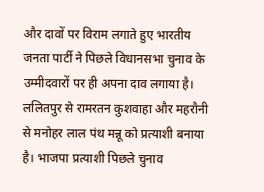और दावों पर विराम लगाते हुए भारतीय जनता पार्टी ने पिछले विधानसभा चुनाव के उम्मीदवारों पर ही अपना दाव लगाया है। ललितपुर से रामरतन कुशवाहा और महरौनी से मनोहर लाल पंथ मन्नू को प्रत्याशी बनाया है। भाजपा प्रत्याशी पिछले चुनाव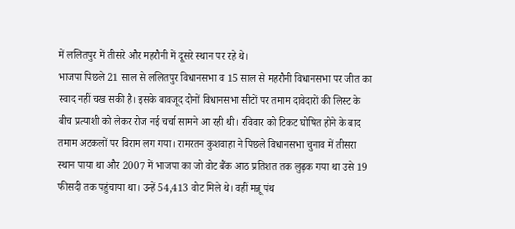में ललितपुर में तीसरे और महरौनी में दूसरे स्थान पर रहे थे।
भाजपा पिछले 21 साल से ललितपुर विधानसभा व 15 साल से महरौनी विधानसभा पर जीत का स्वाद नहीं चख सकी है। इसके बावजूद दोनों विधानसभा सीटों पर तमाम दावेदारों की लिस्ट के बीच प्रत्याशी को लेकर रोज नई चर्चा सामने आ रही थी। रविवार को टिकट घोषित होने के बाद तमाम अटकलों पर विराम लग गया। रामरतन कुशवाहा ने पिछले विधानसभा चुनाव में तीसरा स्थान पाया था और 2007 में भाजपा का जो वोट बैंक आठ प्रतिशत तक लुढ़क गया था उसे 19 फीसदी तक पहुंचाया था। उन्हें 54,413 वोट मिले थे। वहीं मन्नू पंथ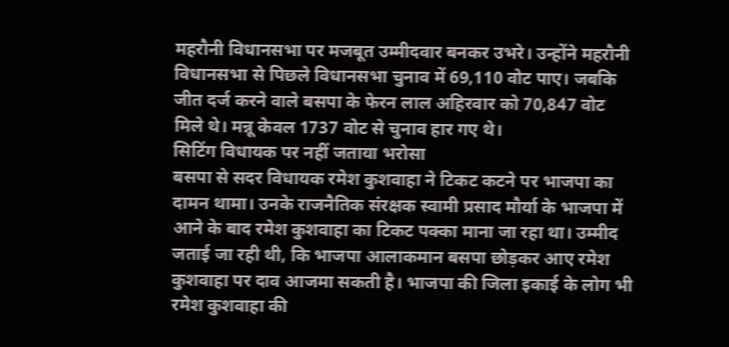महरौनी विधानसभा पर मजबूत उम्मीदवार बनकर उभरे। उन्होंने महरौनी विधानसभा से पिछले विधानसभा चुनाव में 69,110 वोट पाए। जबकि जीत दर्ज करने वाले बसपा के फेरन लाल अहिरवार को 70,847 वोट मिले थे। मन्नू केवल 1737 वोट से चुनाव हार गए थे।
सिटिंग विधायक पर नहीं जताया भरोसा
बसपा से सदर विधायक रमेश कुशवाहा ने टिकट कटने पर भाजपा का दामन थामा। उनके राजनैतिक संरक्षक स्वामी प्रसाद मौर्या के भाजपा में आने के बाद रमेश कुशवाहा का टिकट पक्का माना जा रहा था। उम्मीद जताई जा रही थी, कि भाजपा आलाकमान बसपा छोड़कर आए रमेश कुशवाहा पर दाव आजमा सकती है। भाजपा की जिला इकाई के लोग भी रमेश कुशवाहा की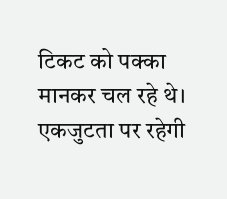टिकट को पक्का मानकर चल रहे थे।
एकजुटता पर रहेगी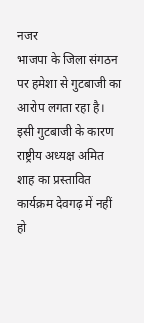नजर
भाजपा के जिला संगठन पर हमेशा से गुटबाजी का आरोप लगता रहा है। इसी गुटबाजी के कारण राष्ट्रीय अध्यक्ष अमित शाह का प्रस्तावित कार्यक्रम देवगढ़ में नहीं हो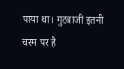पाया था। गुटबाजी इतनी चरम पर है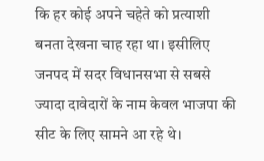कि हर कोई अपने चहेते को प्रत्याशी बनता देखना चाह रहा था। इसीलिए जनपद में सदर विधानसभा से सबसे ज्यादा दावेदारों के नाम केवल भाजपा की सीट के लिए सामने आ रहे थे।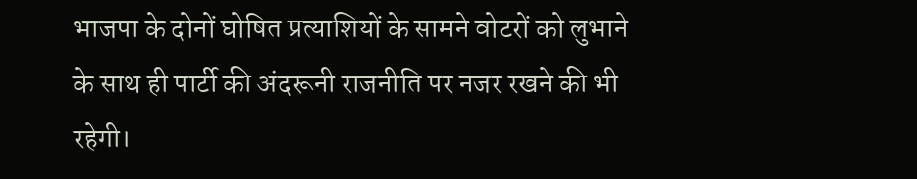भाजपा के दोनों घोषित प्रत्याशियों के सामने वोटरों को लुभाने के साथ ही पार्टी की अंदरूनी राजनीति पर नजर रखने की भी रहेगी।